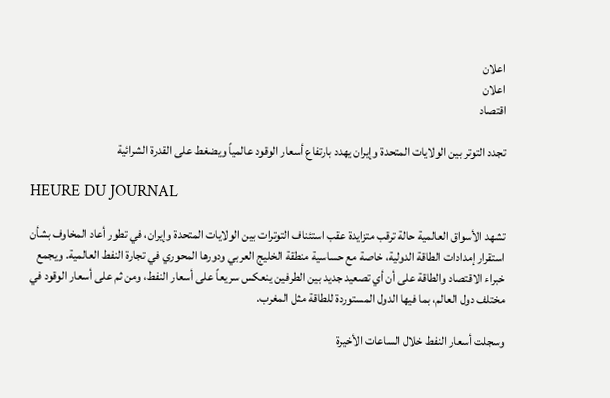اعلان
اعلان
اقتصاد

تجدد التوتر بين الولايات المتحدة وإيران يهدد بارتفاع أسعار الوقود عالمياً ويضغط على القدرة الشرائية

HEURE DU JOURNAL

تشهد الأسواق العالمية حالة ترقب متزايدة عقب استئناف التوترات بين الولايات المتحدة وإيران، في تطور أعاد المخاوف بشأن استقرار إمدادات الطاقة الدولية، خاصة مع حساسية منطقة الخليج العربي ودورها المحوري في تجارة النفط العالمية. ويجمع خبراء الاقتصاد والطاقة على أن أي تصعيد جديد بين الطرفين ينعكس سريعاً على أسعار النفط، ومن ثم على أسعار الوقود في مختلف دول العالم، بما فيها الدول المستوردة للطاقة مثل المغرب.

وسجلت أسعار النفط خلال الساعات الأخيرة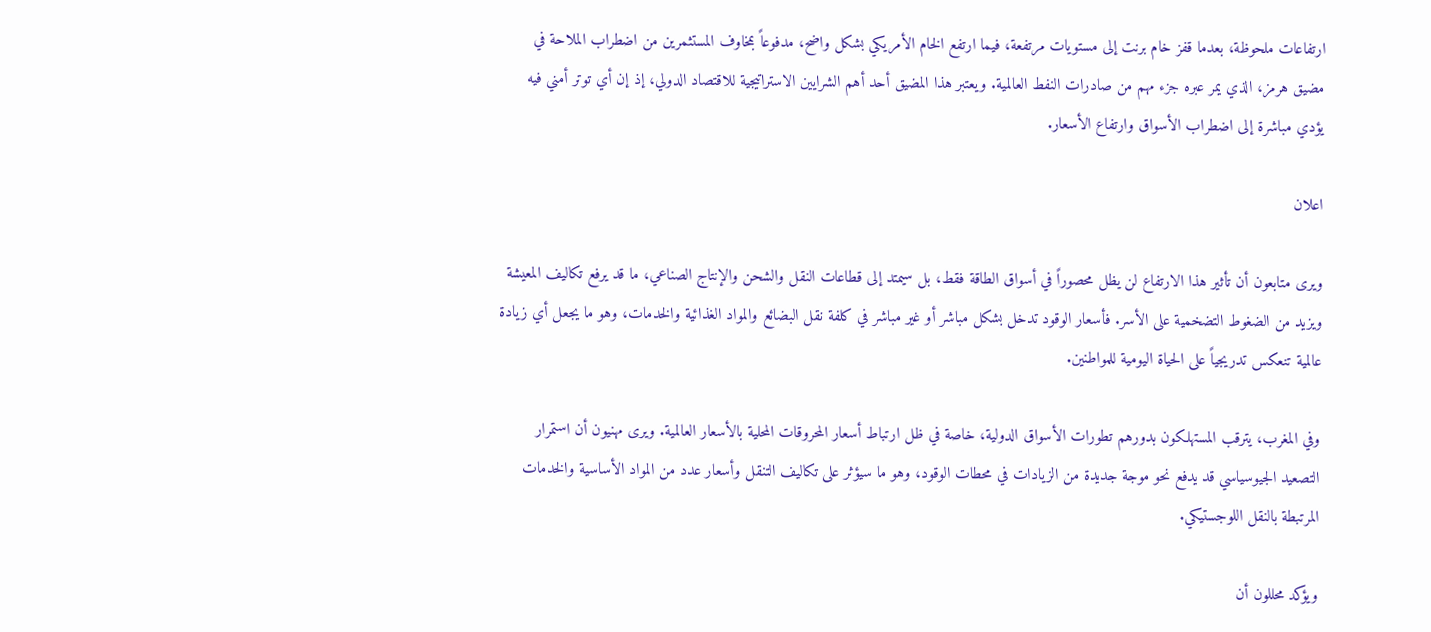ارتفاعات ملحوظة، بعدما قفز خام برنت إلى مستويات مرتفعة، فيما ارتفع الخام الأمريكي بشكل واضح، مدفوعاً بمخاوف المستثمرين من اضطراب الملاحة في مضيق هرمز، الذي يمر عبره جزء مهم من صادرات النفط العالمية. ويعتبر هذا المضيق أحد أهم الشرايين الاستراتيجية للاقتصاد الدولي، إذ إن أي توتر أمني فيه يؤدي مباشرة إلى اضطراب الأسواق وارتفاع الأسعار.

اعلان

ويرى متابعون أن تأثير هذا الارتفاع لن يظل محصوراً في أسواق الطاقة فقط، بل سيمتد إلى قطاعات النقل والشحن والإنتاج الصناعي، ما قد يرفع تكاليف المعيشة ويزيد من الضغوط التضخمية على الأسر. فأسعار الوقود تدخل بشكل مباشر أو غير مباشر في كلفة نقل البضائع والمواد الغذائية والخدمات، وهو ما يجعل أي زيادة عالمية تنعكس تدريجياً على الحياة اليومية للمواطنين.

وفي المغرب، يترقب المستهلكون بدورهم تطورات الأسواق الدولية، خاصة في ظل ارتباط أسعار المحروقات المحلية بالأسعار العالمية. ويرى مهنيون أن استمرار التصعيد الجيوسياسي قد يدفع نحو موجة جديدة من الزيادات في محطات الوقود، وهو ما سيؤثر على تكاليف التنقل وأسعار عدد من المواد الأساسية والخدمات المرتبطة بالنقل اللوجستيكي.

ويؤكد محللون أن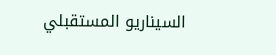السيناريو المستقبلي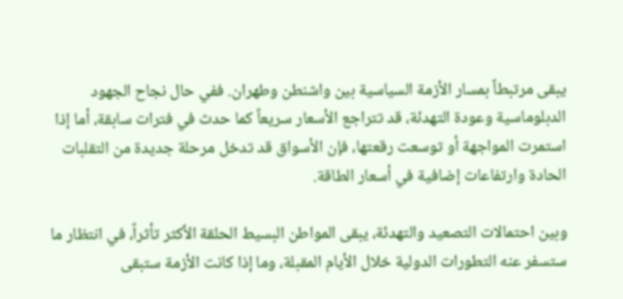يبقى مرتبطاً بمسار الأزمة السياسية بين واشنطن وطهران. ففي حال نجاح الجهود الدبلوماسية وعودة التهدئة، قد تتراجع الأسعار سريعاً كما حدث في فترات سابقة، أما إذا استمرت المواجهة أو توسعت رقعتها، فإن الأسواق قد تدخل مرحلة جديدة من التقلبات الحادة وارتفاعات إضافية في أسعار الطاقة.

وبين احتمالات التصعيد والتهدئة، يبقى المواطن البسيط الحلقة الأكثر تأثراً، في انتظار ما ستسفر عنه التطورات الدولية خلال الأيام المقبلة، وما إذا كانت الأزمة ستبقى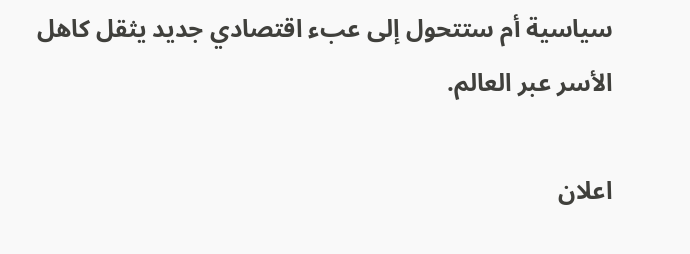سياسية أم ستتحول إلى عبء اقتصادي جديد يثقل كاهل الأسر عبر العالم.

اعلان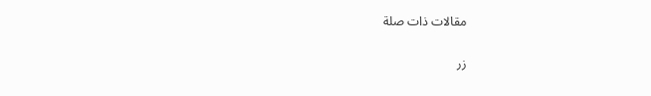مقالات ذات صلة

زر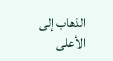الذهاب إلى الأعلى